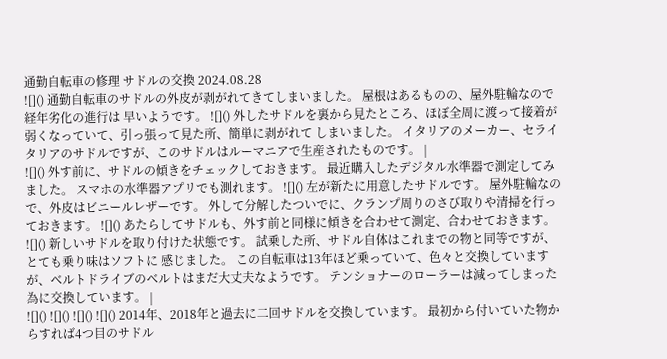通勤自転車の修理 サドルの交換 2024.08.28
![]() 通勤自転車のサドルの外皮が剥がれてきてしまいました。 屋根はあるものの、屋外駐輪なので経年劣化の進行は 早いようです。 ![]() 外したサドルを裏から見たところ、ほぼ全周に渡って接着が弱くなっていて、引っ張って見た所、簡単に剥がれて しまいました。 イタリアのメーカー、セライタリアのサドルですが、このサドルはルーマニアで生産されたものです。 |
![]() 外す前に、サドルの傾きをチェックしておきます。 最近購入したデジタル水準器で測定してみました。 スマホの水準器アプリでも測れます。 ![]() 左が新たに用意したサドルです。 屋外駐輪なので、外皮はビニールレザーです。 外して分解したついでに、クランプ周りのさび取りや清掃を行っておきます。 ![]() あたらしてサドルも、外す前と同様に傾きを合わせて測定、合わせておきます。 ![]() 新しいサドルを取り付けた状態です。 試乗した所、サドル自体はこれまでの物と同等ですが、とても乗り味はソフトに 感じました。 この自転車は13年ほど乗っていて、色々と交換していますが、ベルトドライブのベルトはまだ大丈夫なようです。 テンショナーのローラーは減ってしまった為に交換しています。 |
![]() ![]() ![]() ![]() 2014年、2018年と過去に二回サドルを交換しています。 最初から付いていた物からすれば4つ目のサドル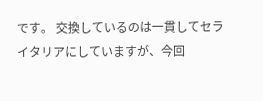です。 交換しているのは一貫してセライタリアにしていますが、今回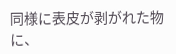同様に表皮が剥がれた物に、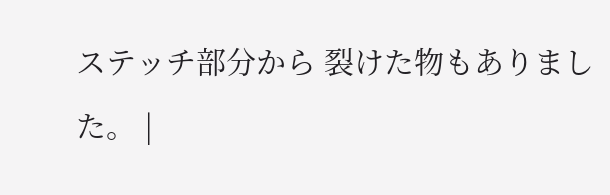ステッチ部分から 裂けた物もありました。 |